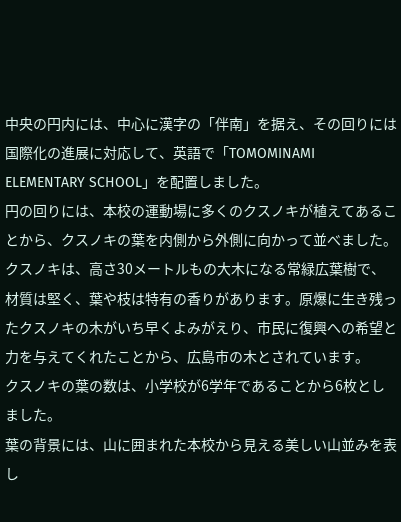中央の円内には、中心に漢字の「伴南」を据え、その回りには国際化の進展に対応して、英語で「TOMOMINAMI ELEMENTARY SCHOOL」を配置しました。
円の回りには、本校の運動場に多くのクスノキが植えてあることから、クスノキの葉を内側から外側に向かって並べました。
クスノキは、高さ30メートルもの大木になる常緑広葉樹で、材質は堅く、葉や枝は特有の香りがあります。原爆に生き残ったクスノキの木がいち早くよみがえり、市民に復興への希望と力を与えてくれたことから、広島市の木とされています。
クスノキの葉の数は、小学校が6学年であることから6枚としました。
葉の背景には、山に囲まれた本校から見える美しい山並みを表し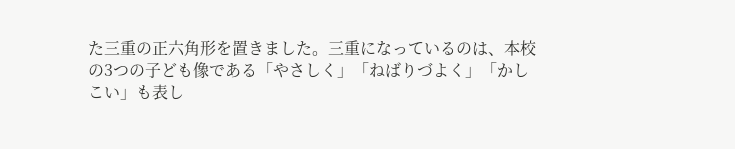た三重の正六角形を置きました。三重になっているのは、本校の3つの子ども像である「やさしく」「ねばりづよく」「かしこい」も表し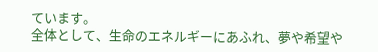ています。
全体として、生命のエネルギーにあふれ、夢や希望や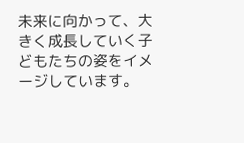未来に向かって、大きく成長していく子どもたちの姿をイメージしています。